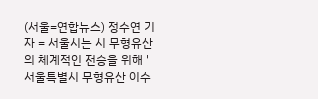(서울=연합뉴스) 정수연 기자 = 서울시는 시 무형유산의 체계적인 전승을 위해 '서울특별시 무형유산 이수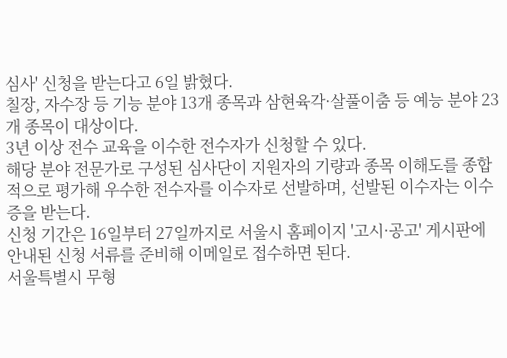심사' 신청을 받는다고 6일 밝혔다.
칠장, 자수장 등 기능 분야 13개 종목과 삼현육각·살풀이춤 등 예능 분야 23개 종목이 대상이다.
3년 이상 전수 교육을 이수한 전수자가 신청할 수 있다.
해당 분야 전문가로 구성된 심사단이 지원자의 기량과 종목 이해도를 종합적으로 평가해 우수한 전수자를 이수자로 선발하며, 선발된 이수자는 이수증을 받는다.
신청 기간은 16일부터 27일까지로 서울시 홈페이지 '고시·공고' 게시판에 안내된 신청 서류를 준비해 이메일로 접수하면 된다.
서울특별시 무형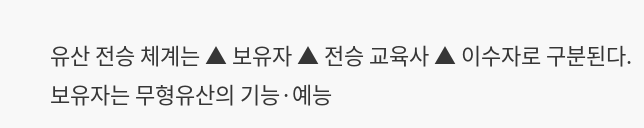유산 전승 체계는 ▲ 보유자 ▲ 전승 교육사 ▲ 이수자로 구분된다.
보유자는 무형유산의 기능·예능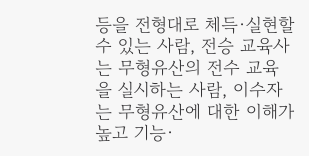등을 전형대로 체득·실현할 수 있는 사람, 전승 교육사는 무형유산의 전수 교육을 실시하는 사람, 이수자는 무형유산에 대한 이해가 높고 기능·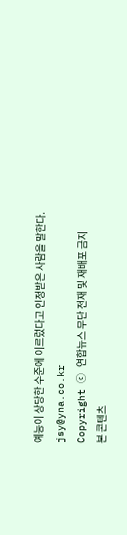예능이 상당한 수준에 이르렀다고 인정받은 사람을 말한다.
jsy@yna.co.kr
Copyright ⓒ 연합뉴스 무단 전재 및 재배포 금지
본 콘텐츠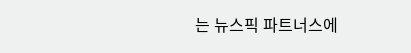는 뉴스픽 파트너스에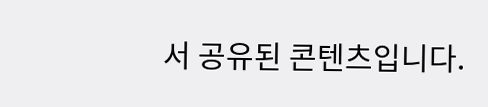서 공유된 콘텐츠입니다.